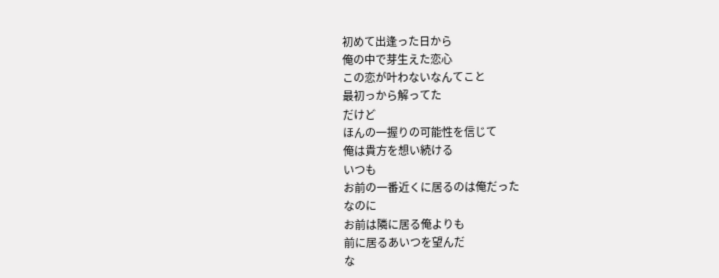初めて出逢った日から
俺の中で芽生えた恋心
この恋が叶わないなんてこと
最初っから解ってた
だけど
ほんの一握りの可能性を信じて
俺は貴方を想い続ける
いつも
お前の一番近くに居るのは俺だった
なのに
お前は隣に居る俺よりも
前に居るあいつを望んだ
な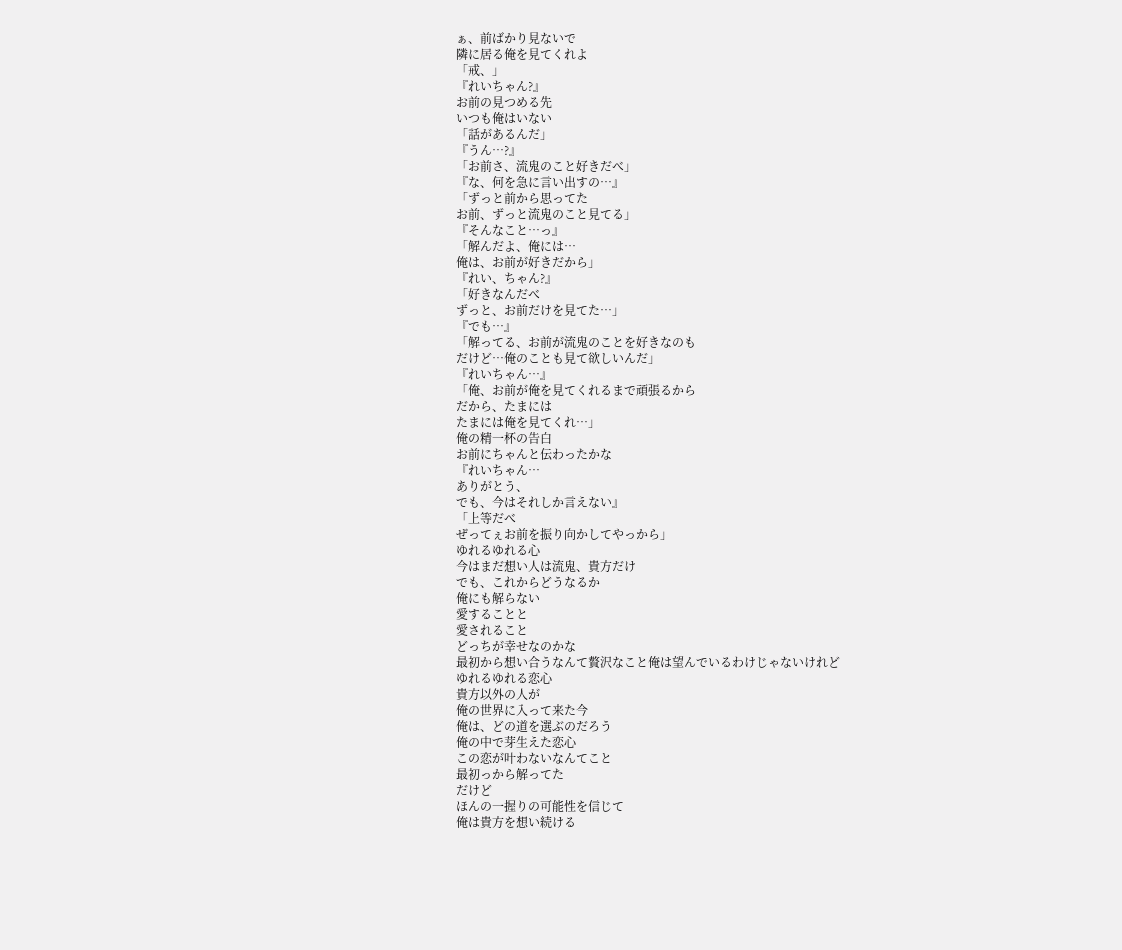ぁ、前ばかり見ないで
隣に居る俺を見てくれよ
「戒、」
『れいちゃん?』
お前の見つめる先
いつも俺はいない
「話があるんだ」
『うん…?』
「お前さ、流鬼のこと好きだべ」
『な、何を急に言い出すの…』
「ずっと前から思ってた
お前、ずっと流鬼のこと見てる」
『そんなこと…っ』
「解んだよ、俺には…
俺は、お前が好きだから」
『れい、ちゃん?』
「好きなんだべ
ずっと、お前だけを見てた…」
『でも…』
「解ってる、お前が流鬼のことを好きなのも
だけど…俺のことも見て欲しいんだ」
『れいちゃん…』
「俺、お前が俺を見てくれるまで頑張るから
だから、たまには
たまには俺を見てくれ…」
俺の精一杯の告白
お前にちゃんと伝わったかな
『れいちゃん…
ありがとう、
でも、今はそれしか言えない』
「上等だべ
ぜってぇお前を振り向かしてやっから」
ゆれるゆれる心
今はまだ想い人は流鬼、貴方だけ
でも、これからどうなるか
俺にも解らない
愛することと
愛されること
どっちが幸せなのかな
最初から想い合うなんて贅沢なこと俺は望んでいるわけじゃないけれど
ゆれるゆれる恋心
貴方以外の人が
俺の世界に入って来た今
俺は、どの道を選ぶのだろう
俺の中で芽生えた恋心
この恋が叶わないなんてこと
最初っから解ってた
だけど
ほんの一握りの可能性を信じて
俺は貴方を想い続ける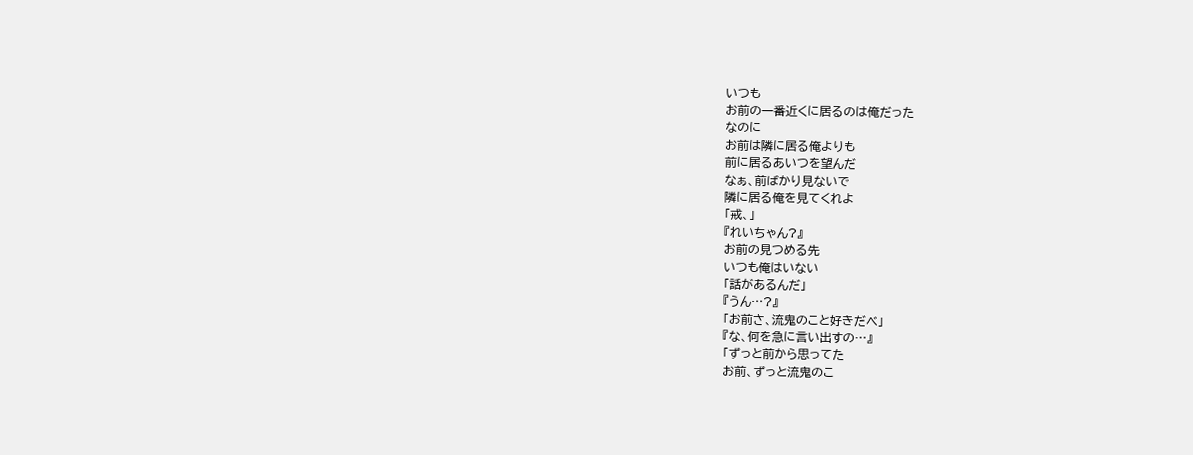いつも
お前の一番近くに居るのは俺だった
なのに
お前は隣に居る俺よりも
前に居るあいつを望んだ
なぁ、前ばかり見ないで
隣に居る俺を見てくれよ
「戒、」
『れいちゃん?』
お前の見つめる先
いつも俺はいない
「話があるんだ」
『うん…?』
「お前さ、流鬼のこと好きだべ」
『な、何を急に言い出すの…』
「ずっと前から思ってた
お前、ずっと流鬼のこ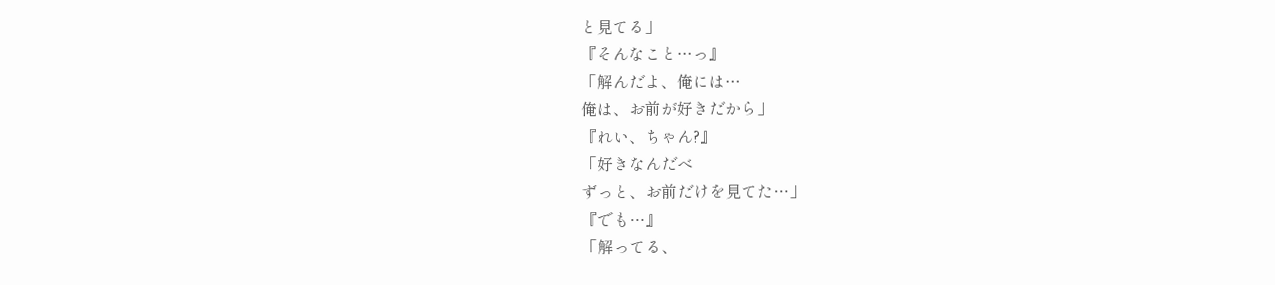と見てる」
『そんなこと…っ』
「解んだよ、俺には…
俺は、お前が好きだから」
『れい、ちゃん?』
「好きなんだべ
ずっと、お前だけを見てた…」
『でも…』
「解ってる、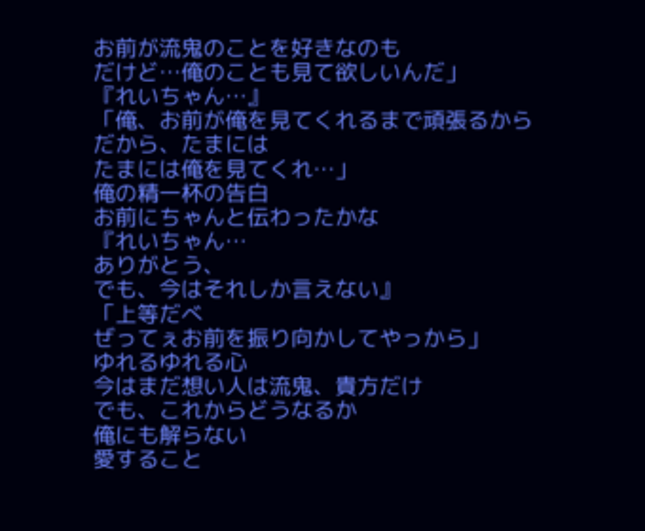お前が流鬼のことを好きなのも
だけど…俺のことも見て欲しいんだ」
『れいちゃん…』
「俺、お前が俺を見てくれるまで頑張るから
だから、たまには
たまには俺を見てくれ…」
俺の精一杯の告白
お前にちゃんと伝わったかな
『れいちゃん…
ありがとう、
でも、今はそれしか言えない』
「上等だべ
ぜってぇお前を振り向かしてやっから」
ゆれるゆれる心
今はまだ想い人は流鬼、貴方だけ
でも、これからどうなるか
俺にも解らない
愛すること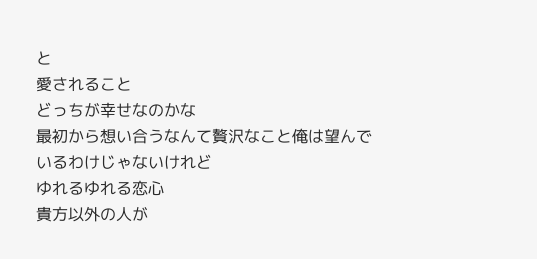と
愛されること
どっちが幸せなのかな
最初から想い合うなんて贅沢なこと俺は望んでいるわけじゃないけれど
ゆれるゆれる恋心
貴方以外の人が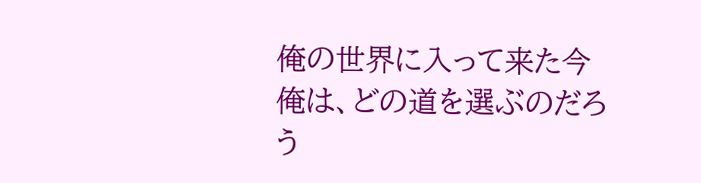俺の世界に入って来た今
俺は、どの道を選ぶのだろう